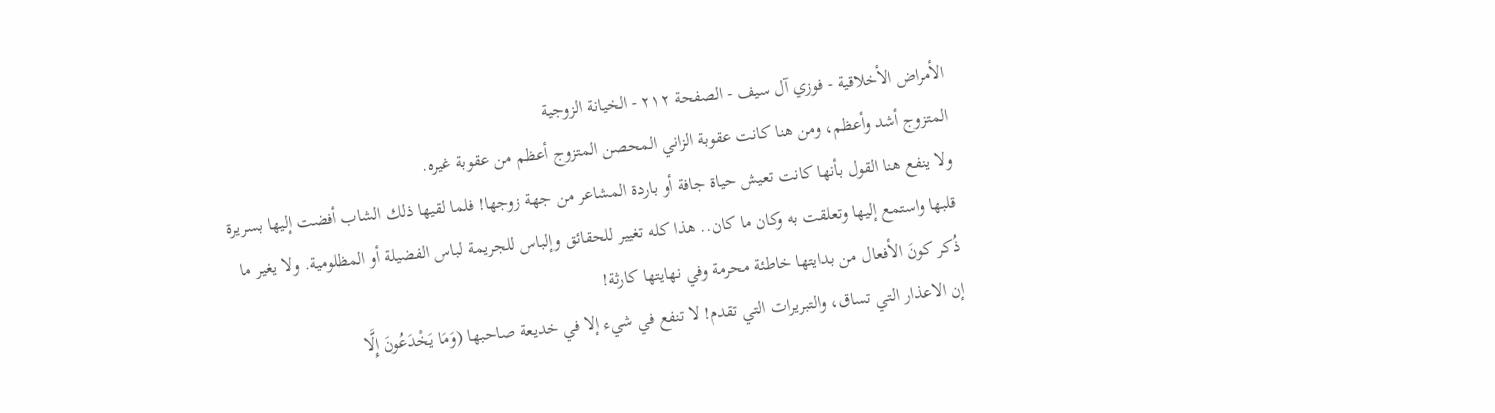الأمراض الأخلاقية - فوزي آل سيف - الصفحة ٢١٢ - الخيانة الزوجية
المتزوج أشد وأعظم، ومن هنا كانت عقوبة الزاني المحصن المتزوج أعظم من عقوبة غيره.
ولا ينفع هنا القول بأنها كانت تعيش حياة جافة أو باردة المشاعر من جهة زوجها! فلما لقيها ذلك الشاب أفضت إليها بسريرة قلبها واستمع إليها وتعلقت به وكان ما كان.. هذا كله تغيير للحقائق وإلباس للجريمة لباس الفضيلة أو المظلومية. ولا يغير ما ذُكر كونَ الأفعال من بدايتها خاطئة محرمة وفي نهايتها كارثة!
إن الاعذار التي تساق، والتبريرات التي تقدم! لا تنفع في شيء إلا في خديعة صاحبها (وَمَا يَخْدَعُونَ إِلَّا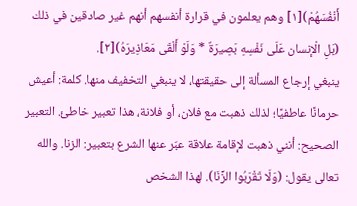أَنْفُسَهُمْ)[١] وهم يعلمون في قرارة أنفسهم أنهم غير صادقين في ذلك (بَلِ الْإنسان عَلَى نَفْسِهِ بَصِيرَةٌ * وَلَوْ أَلْقَى مَعَاذِيرَهُ)[٢].
ينبغي إرجاع المسألة إلى حقيقتها، لا ينبغي التخفيف منها. كلمة: أعيش حرمانًا عاطفيًا؛ لذلك ذهبت مع فلان، أو فلانة، هذا تعبير خاطئ. التعبير الصحيح: أنني ذهبت لإقامة علاقة عبّر عنها الشرع بتعبير: الزنا. والله تعالى يقول: (وَلَا تَقْرَبُوا الزِّنَا). لهذا الشخص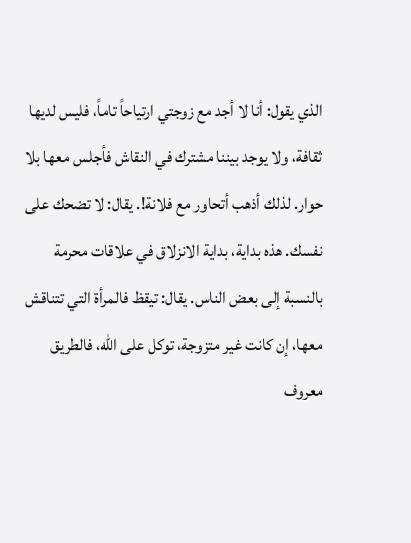الذي يقول: أنا لا أجد مع زوجتي ارتياحاً تاماً، فليس لديها ثقافة، ولا يوجد بيننا مشترك في النقاش فأجلس معها بلا حوار. لذلك أذهب أتحاور مع فلانة!. يقال: لا تضحك على نفسك. هذه بداية، بداية الانزلاق في علاقات محرمة بالنسبة إلى بعض الناس. يقال: تيقظ فالمرأة التي تتناقش معها، إن كانت غير متزوجة، توكل على الله، فالطريق معروف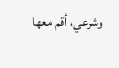وشرعي، أقم معها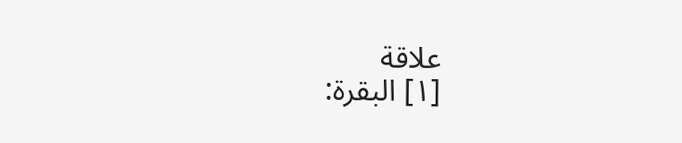علاقة
[١] البقرة: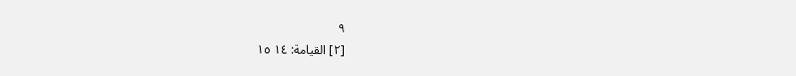٩
[٢] القيامة: ١٤ ١٥